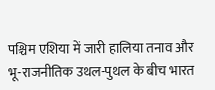पश्चिम एशिया में जारी हालिया तनाव और भू-राजनीतिक उथल-पुथल के बीच भारत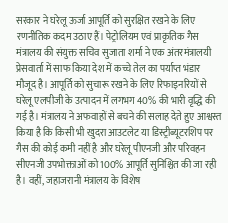सरकार ने घरेलू ऊर्जा आपूर्ति को सुरक्षित रखने के लिए रणनीतिक कदम उठाए हैं। पेट्रोलियम एवं प्राकृतिक गैस मंत्रालय की संयुक्त सचिव सुजाता शर्मा ने एक अंतरमंत्रालयी प्रेसवार्ता में साफ किया देश में कच्चे तेल का पर्याप्त भंडार मौजूद है। आपूर्ति को सुचारू रखने के लिए रिफाइनरियों से घरेलू एलपीजी के उत्पादन में लगभग 40% की भारी वृद्धि की गई है। मंत्रालय ने अफवाहों से बचने की सलाह देते हुए आश्वस्त किया है कि किसी भी खुदरा आउटलेट या डिस्ट्रीब्यूटरशिप पर गैस की कोई कमी नहीं है और घरेलू पीएनजी और परिवहन सीएनजी उपभोक्ताओं को 100% आपूर्ति सुनिश्चित की जा रही है। वहीं, जहाजरानी मंत्रालय के विशेष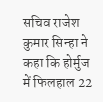सचिव राजेश कुमार सिन्हा ने कहा कि होर्मुज में फिलहाल 22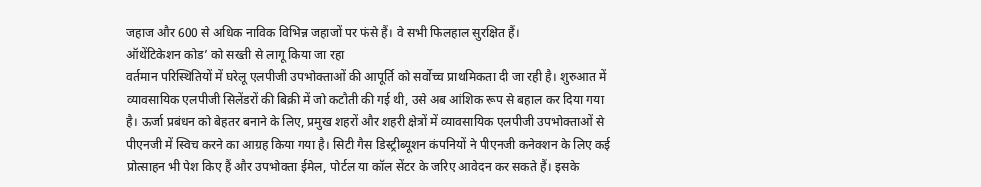जहाज और 600 से अधिक नाविक विभिन्न जहाजों पर फंसे हैं। वे सभी फिलहाल सुरक्षित हैं।
ऑथेंटिकेशन कोड’ को सख्ती से लागू किया जा रहा
वर्तमान परिस्थितियों में घरेलू एलपीजी उपभोक्ताओं की आपूर्ति को सर्वोच्च प्राथमिकता दी जा रही है। शुरुआत में व्यावसायिक एलपीजी सिलेंडरों की बिक्री में जो कटौती की गई थी, उसे अब आंशिक रूप से बहाल कर दिया गया है। ऊर्जा प्रबंधन को बेहतर बनाने के लिए, प्रमुख शहरों और शहरी क्षेत्रों में व्यावसायिक एलपीजी उपभोक्ताओं से पीएनजी में स्विच करने का आग्रह किया गया है। सिटी गैस डिस्ट्रीब्यूशन कंपनियों ने पीएनजी कनेक्शन के लिए कई प्रोत्साहन भी पेश किए हैं और उपभोक्ता ईमेल, पोर्टल या कॉल सेंटर के जरिए आवेदन कर सकते हैं। इसके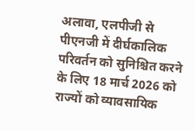अलावा, एलपीजी से पीएनजी में दीर्घकालिक परिवर्तन को सुनिश्चित करने के लिए 18 मार्च 2026 को राज्यों को व्यावसायिक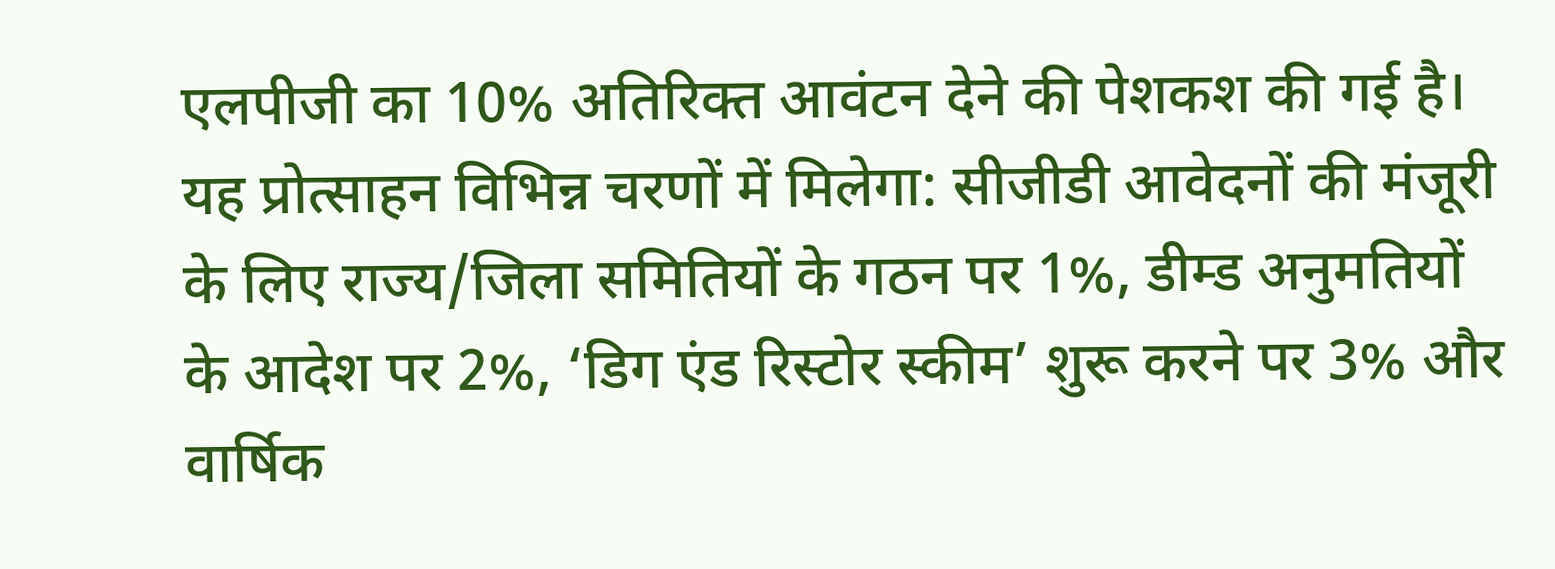एलपीजी का 10% अतिरिक्त आवंटन देने की पेशकश की गई है। यह प्रोत्साहन विभिन्न चरणों में मिलेगा: सीजीडी आवेदनों की मंजूरी के लिए राज्य/जिला समितियों के गठन पर 1%, डीम्ड अनुमतियों के आदेश पर 2%, ‘डिग एंड रिस्टोर स्कीम’ शुरू करने पर 3% और वार्षिक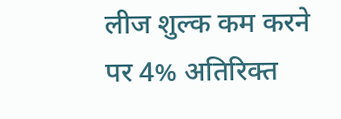लीज शुल्क कम करने पर 4% अतिरिक्त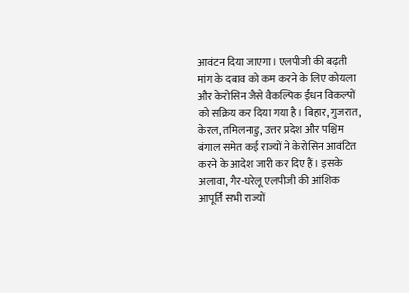आवंटन दिया जाएगा। एलपीजी की बढ़ती मांग के दबाव को कम करने के लिए कोयला और केरोसिन जैसे वैकल्पिक ईंधन विकल्पों को सक्रिय कर दिया गया है। बिहार, गुजरात, केरल, तमिलनाडु, उत्तर प्रदेश और पश्चिम बंगाल समेत कई राज्यों ने केरोसिन आवंटित करने के आदेश जारी कर दिए हैं। इसके अलावा, गैर-घरेलू एलपीजी की आंशिक आपूर्ति सभी राज्यों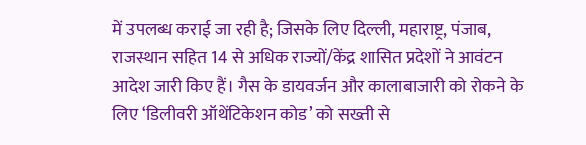में उपलब्ध कराई जा रही है; जिसके लिए दिल्ली, महाराष्ट्र, पंजाब, राजस्थान सहित 14 से अधिक राज्यों/केंद्र शासित प्रदेशों ने आवंटन आदेश जारी किए हैं। गैस के डायवर्जन और कालाबाजारी को रोकने के लिए ‘डिलीवरी ऑथेंटिकेशन कोड’ को सख्ती से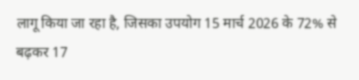लागू किया जा रहा है, जिसका उपयोग 15 मार्च 2026 के 72% से बढ़कर 17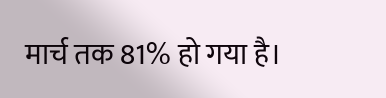मार्च तक 81% हो गया है।